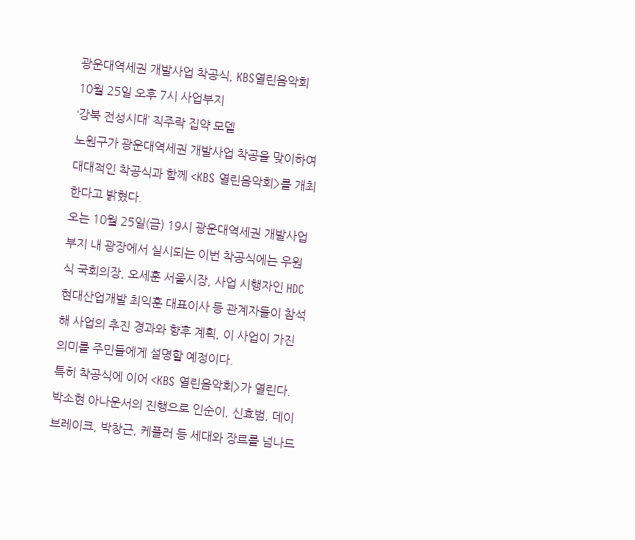광운대역세권 개발사업 착공식, KBS열린음악회
10월 25일 오후 7시 사업부지
‘강북 전성시대’ 직주락 집약 모델
노원구가 광운대역세권 개발사업 착공을 맞이하여 대대적인 착공식과 함께 <KBS 열린음악회>를 개최한다고 밝혔다.
오는 10월 25일(금) 19시 광운대역세권 개발사업 부지 내 광장에서 실시되는 이번 착공식에는 우원식 국회의장, 오세훈 서울시장, 사업 시행자인 HDC현대산업개발 최익훈 대표이사 등 관계자들이 참석해 사업의 추진 경과와 향후 계획, 이 사업이 가진 의미를 주민들에게 설명할 예정이다.
특히 착공식에 이어 <KBS 열린음악회>가 열린다. 박소현 아나운서의 진행으로 인순이, 신효범, 데이브레이크, 박창근, 케플러 등 세대와 장르를 넘나드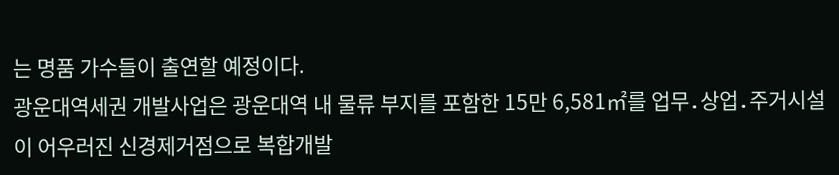는 명품 가수들이 출연할 예정이다.
광운대역세권 개발사업은 광운대역 내 물류 부지를 포함한 15만 6,581㎡를 업무․상업․주거시설이 어우러진 신경제거점으로 복합개발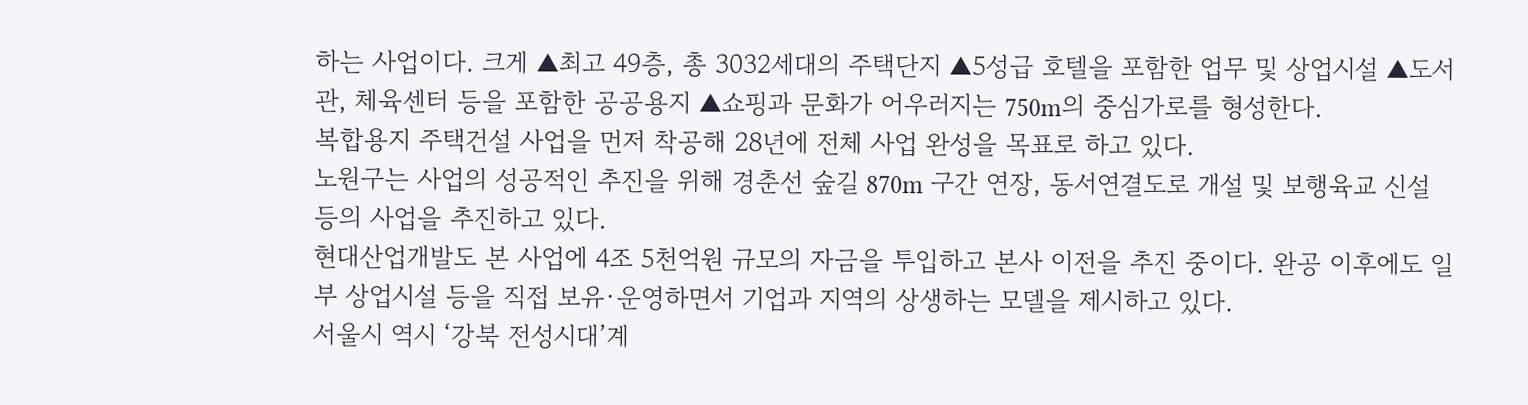하는 사업이다. 크게 ▲최고 49층, 총 3032세대의 주택단지 ▲5성급 호텔을 포함한 업무 및 상업시설 ▲도서관, 체육센터 등을 포함한 공공용지 ▲쇼핑과 문화가 어우러지는 750m의 중심가로를 형성한다.
복합용지 주택건설 사업을 먼저 착공해 28년에 전체 사업 완성을 목표로 하고 있다.
노원구는 사업의 성공적인 추진을 위해 경춘선 숲길 870m 구간 연장, 동서연결도로 개설 및 보행육교 신설 등의 사업을 추진하고 있다.
현대산업개발도 본 사업에 4조 5천억원 규모의 자금을 투입하고 본사 이전을 추진 중이다. 완공 이후에도 일부 상업시설 등을 직접 보유·운영하면서 기업과 지역의 상생하는 모델을 제시하고 있다.
서울시 역시 ‘강북 전성시대’계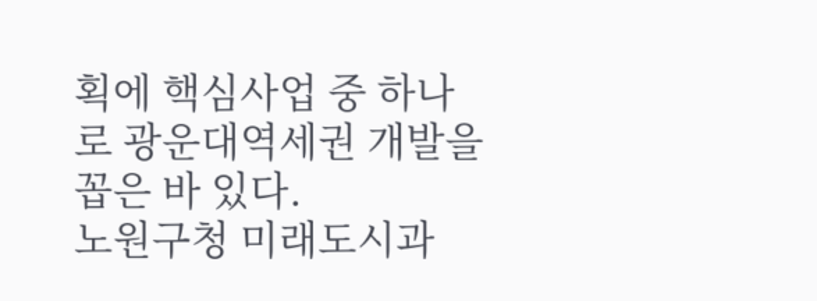획에 핵심사업 중 하나로 광운대역세권 개발을 꼽은 바 있다.
노원구청 미래도시과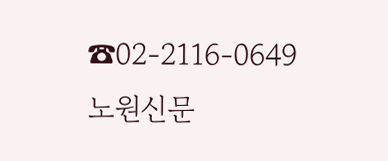☎02-2116-0649
노원신문